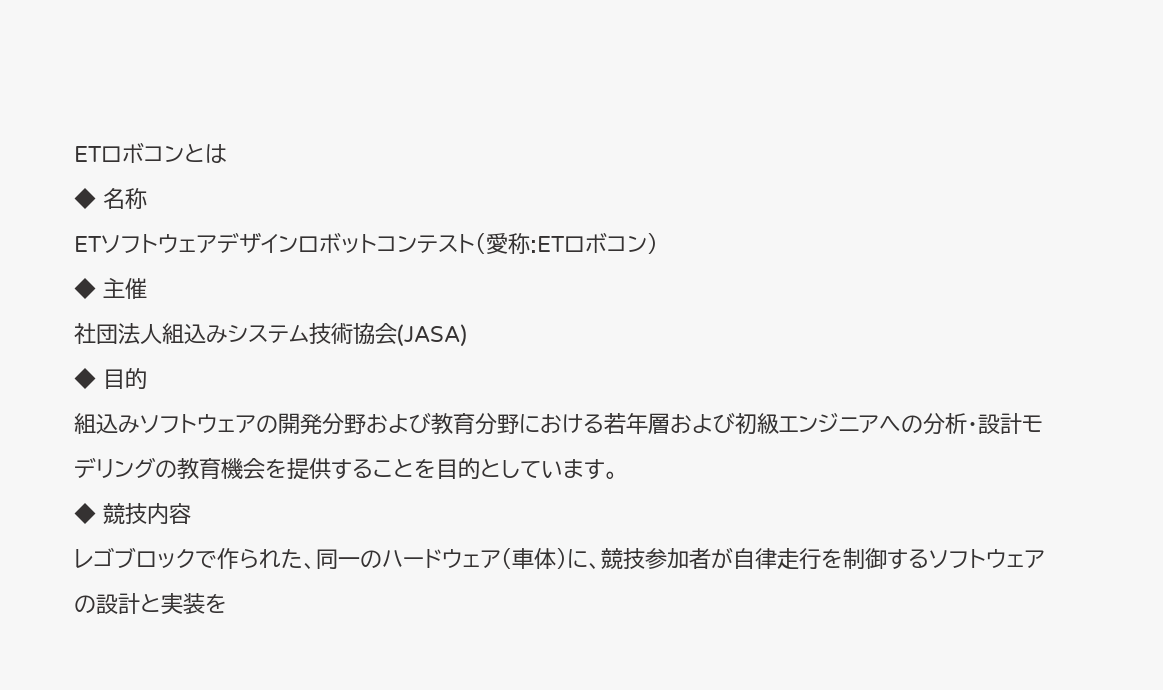ETロボコンとは
◆ 名称
ETソフトウェアデザインロボットコンテスト(愛称:ETロボコン)
◆ 主催
社団法人組込みシステム技術協会(JASA)
◆ 目的
組込みソフトウェアの開発分野および教育分野における若年層および初級エンジニアへの分析・設計モデリングの教育機会を提供することを目的としています。
◆ 競技内容
レゴブロックで作られた、同一のハードウェア(車体)に、競技参加者が自律走行を制御するソフトウェアの設計と実装を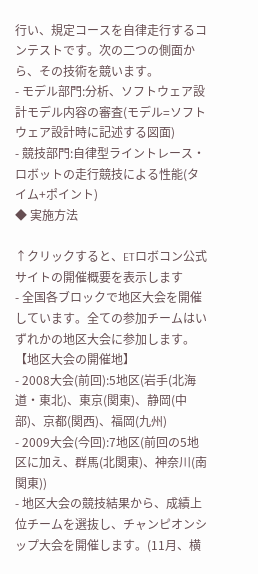行い、規定コースを自律走行するコンテストです。次の二つの側面から、その技術を競います。
- モデル部門:分析、ソフトウェア設計モデル内容の審査(モデル=ソフトウェア設計時に記述する図面)
- 競技部門:自律型ライントレース・ロボットの走行競技による性能(タイム+ポイント)
◆ 実施方法

↑クリックすると、ETロボコン公式サイトの開催概要を表示します
- 全国各ブロックで地区大会を開催しています。全ての参加チームはいずれかの地区大会に参加します。
【地区大会の開催地】
- 2008大会(前回):5地区(岩手(北海道・東北)、東京(関東)、静岡(中部)、京都(関西)、福岡(九州)
- 2009大会(今回):7地区(前回の5地区に加え、群馬(北関東)、神奈川(南関東))
- 地区大会の競技結果から、成績上位チームを選抜し、チャンピオンシップ大会を開催します。(11月、横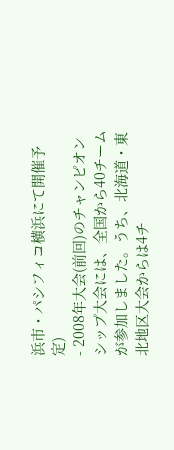浜市・パシフィコ横浜にて開催予定)
- 2008年大会(前回)のチャンピオンシップ大会には、全国から40チームが参加しました。うち、北海道・東北地区大会からは4チ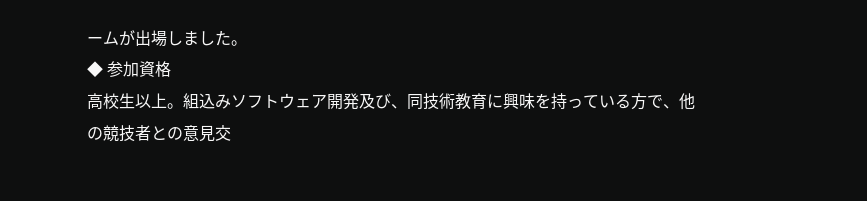ームが出場しました。
◆ 参加資格
高校生以上。組込みソフトウェア開発及び、同技術教育に興味を持っている方で、他の競技者との意見交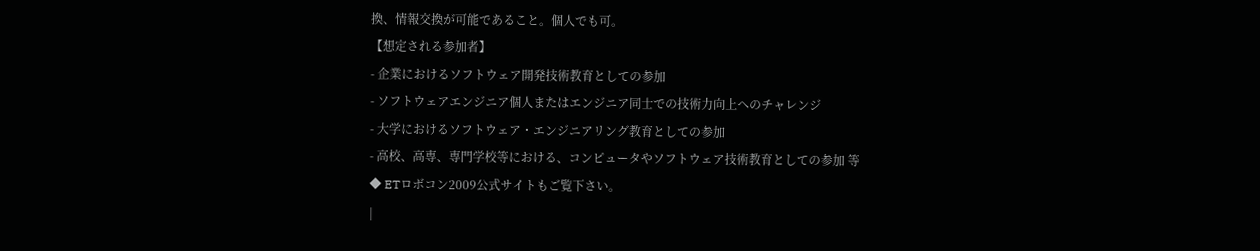換、情報交換が可能であること。個人でも可。
【想定される参加者】
- 企業におけるソフトウェア開発技術教育としての参加
- ソフトウェアエンジニア個人またはエンジニア同士での技術力向上へのチャレンジ
- 大学におけるソフトウェア・エンジニアリング教育としての参加
- 高校、高専、専門学校等における、コンピュータやソフトウェア技術教育としての参加 等
◆ ETロボコン2009公式サイトもご覧下さい。
|